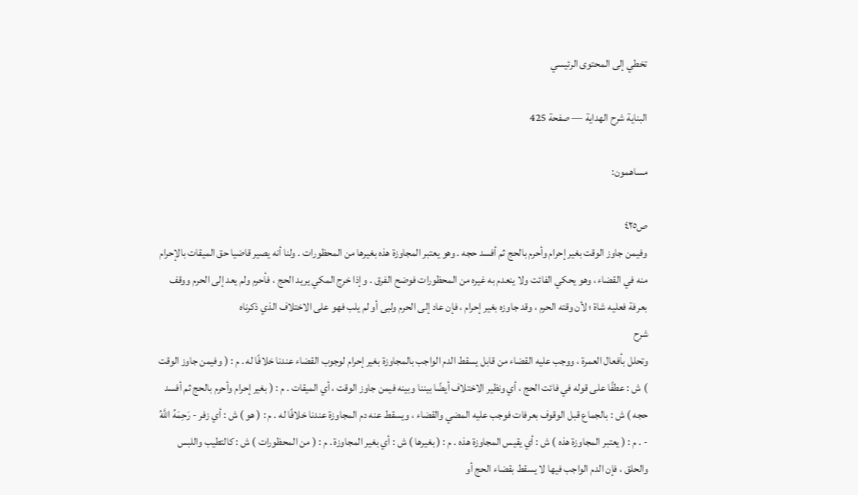تخطي إلى المحتوى الرئيسي

البناية شرح الهداية — صفحة 425

مساهمون:

ص٤٢٥
وفيمن جاوز الوقت بغير إحرام وأحرم بالحج ثم أفسد حجه . وهو يعتبر المجاوزة هذه بغيرها من المحظورات . ولنا أنه يصير قاضيا حق الميقات بالإحرام منه في القضاء ، وهو يحكي الفائت ولا ينعدم به غيره من المحظورات فوضح الفرق . وإذا خرج المكي يريد الحج ، فأحرم ولم يعد إلى الحرم ووقف بعرفة فعليه شاة ؛ لأن وقته الحرم ، وقد جاوزه بغير إحرام ، فإن عاد إلى الحرم ولبى أو لم يلب فهو على الاختلاف الذي ذكرناه
شرح
وتحلل بأفعال العمرة ، ووجب عليه القضاء من قابل يسقط الدم الواجب بالمجاوزة بغير إحرام لوجوب القضاء عندنا خلافًا له . م : ( وفيمن جاوز الوقت ) ش : عطفًا على قوله في فائت الحج ، أي ونظير الاختلاف أيضًا بيننا وبينه فيمن جاوز الوقت ، أي الميقات . م : ( بغير إحرام وأحرم بالحج ثم أفسد حجه ) ش : بالجماع قبل الوقوف بعرفات فوجب عليه المضي والقضاء ، ويسقط عنه دم المجاوزة عندنا خلافًا له . م : ( هو ) ش : أي زفر - رَحِمَهُ اللَّهُ - . م : ( يعتبر المجاوزة هذه ) ش : أي يقيس المجاوزة هذه . م : ( بغيرها ) ش : أي بغير المجاوزة . م : ( من المحظورات ) ش : كالتطيب واللبس والحلق ، فإن الدم الواجب فيها لا يسقط بقضاء الحج أو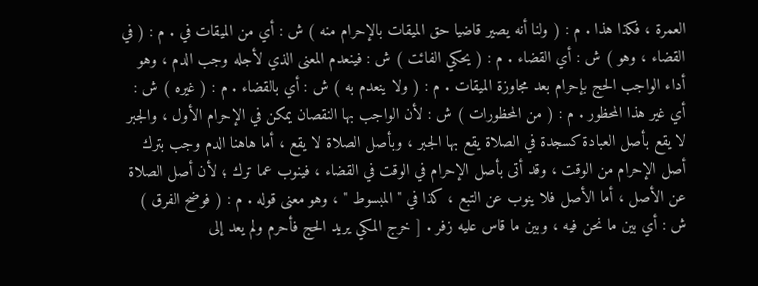العمرة ، فكذا هذا . م : ( ولنا أنه يصير قاضيا حق الميقات بالإحرام منه ) ش : أي من الميقات في . م : ( في القضاء ، وهو ) ش : أي القضاء . م : ( يحكي الفائت ) ش : فينعدم المعنى الذي لأجله وجب الدم ، وهو أداء الواجب الحج بإحرام بعد مجاوزة الميقات . م : ( ولا ينعدم به ) ش : أي بالقضاء . م : ( غيره ) ش : أي غير هذا المحظور . م : ( من المحظورات ) ش : لأن الواجب بها النقصان يمكن في الإحرام الأول ، والجبر لا يقع بأصل العبادة كسجدة في الصلاة يقع بها الجبر ، وبأصل الصلاة لا يقع ، أما هاهنا الدم وجب بترك أصل الإحرام من الوقت ، وقد أتى بأصل الإحرام في الوقت في القضاء ، فينوب عما ترك ؛ لأن أصل الصلاة عن الأصل ، أما الأصل فلا ينوب عن التبع ، كذا في " المبسوط " ، وهو معنى قوله . م : ( فوضح الفرق ) ش : أي بين ما نحن فيه ، وبين ما قاس عليه زفر . [ خرج المكي يريد الحج فأحرم ولم يعد إلى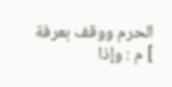الحرم ووقف بعرفة ] م : وإذا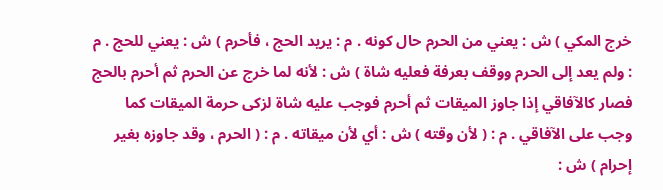خرج المكي ) ش : يعني من الحرم حال كونه . م : يريد الحج ، فأحرم ) ش : يعني للحج . م : ولم يعد إلى الحرم ووقف بعرفة فعليه شاة ) ش : لأنه لما خرج عن الحرم ثم أحرم بالحج فصار كالآفاقي إذا جاوز الميقات ثم أحرم فوجب عليه شاة لزكى حرمة الميقات كما وجب على الآفاقي . م : ( لأن وقته ) ش : أي لأن ميقاته . م : ( الحرم ، وقد جاوزه بغير إحرام ) ش :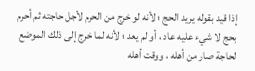إذا قيد بقوله يريد الحج ؛ لأنه لو خرج من الحرم لأجل حاجته ثم أحرم بحج لا شيء عليه عاد ، أو لم يعد ؛ لأنه لما خرج إلى ذلك الموضع لحاجة صار من أهله ، ووقت أهله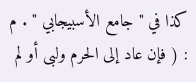كذا في " جامع الأسبيجابي " . م : ( فإن عاد إلى الحرم ولبى أو لم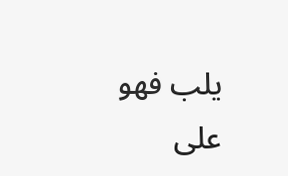يلب فهو على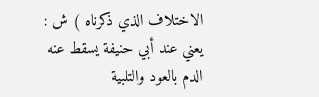الاختلاف الذي ذكرناه ) ش : يعني عند أبي حنيفة يسقط عنه الدم بالعود والتلبية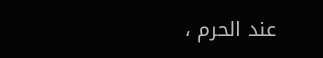عند الحرم ،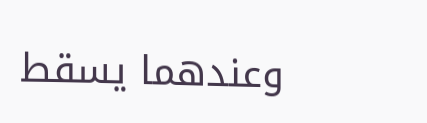وعندهما يسقط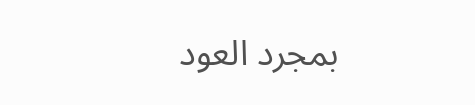بمجرد العود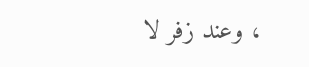، وعند زفر لا